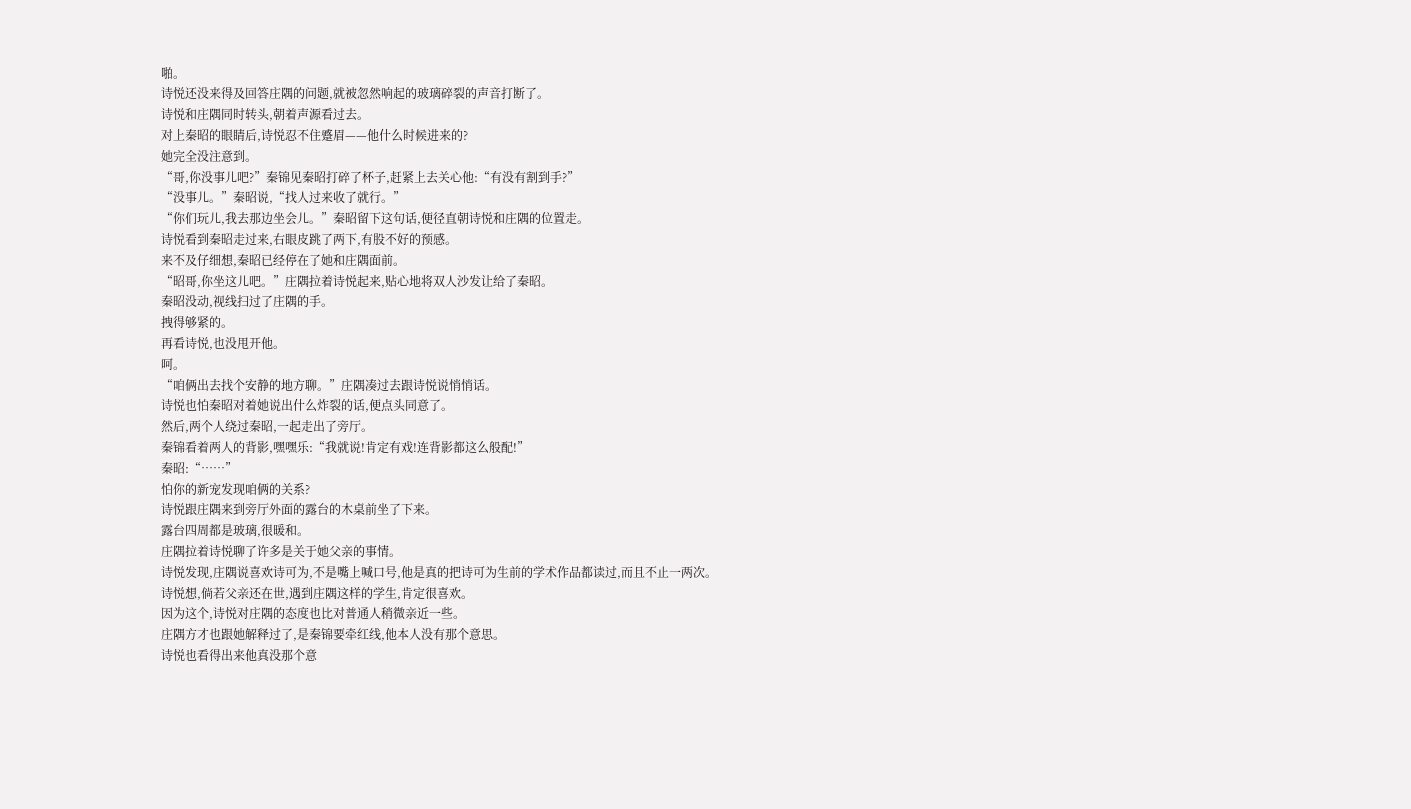啪。
诗悦还没来得及回答庄隅的问题,就被忽然响起的玻璃碎裂的声音打断了。
诗悦和庄隅同时转头,朝着声源看过去。
对上秦昭的眼睛后,诗悦忍不住蹙眉——他什么时候进来的?
她完全没注意到。
“哥,你没事儿吧?”秦锦见秦昭打碎了杯子,赶紧上去关心他:“有没有割到手?”
“没事儿。”秦昭说,“找人过来收了就行。”
“你们玩儿,我去那边坐会儿。”秦昭留下这句话,便径直朝诗悦和庄隅的位置走。
诗悦看到秦昭走过来,右眼皮跳了两下,有股不好的预感。
来不及仔细想,秦昭已经停在了她和庄隅面前。
“昭哥,你坐这儿吧。”庄隅拉着诗悦起来,贴心地将双人沙发让给了秦昭。
秦昭没动,视线扫过了庄隅的手。
拽得够紧的。
再看诗悦,也没甩开他。
呵。
“咱俩出去找个安静的地方聊。”庄隅凑过去跟诗悦说悄悄话。
诗悦也怕秦昭对着她说出什么炸裂的话,便点头同意了。
然后,两个人绕过秦昭,一起走出了旁厅。
秦锦看着两人的背影,嘿嘿乐:“我就说!肯定有戏!连背影都这么般配!”
秦昭:“……”
怕你的新宠发现咱俩的关系?
诗悦跟庄隅来到旁厅外面的露台的木桌前坐了下来。
露台四周都是玻璃,很暖和。
庄隅拉着诗悦聊了许多是关于她父亲的事情。
诗悦发现,庄隅说喜欢诗可为,不是嘴上喊口号,他是真的把诗可为生前的学术作品都读过,而且不止一两次。
诗悦想,倘若父亲还在世,遇到庄隅这样的学生,肯定很喜欢。
因为这个,诗悦对庄隅的态度也比对普通人稍微亲近一些。
庄隅方才也跟她解释过了,是秦锦要牵红线,他本人没有那个意思。
诗悦也看得出来他真没那个意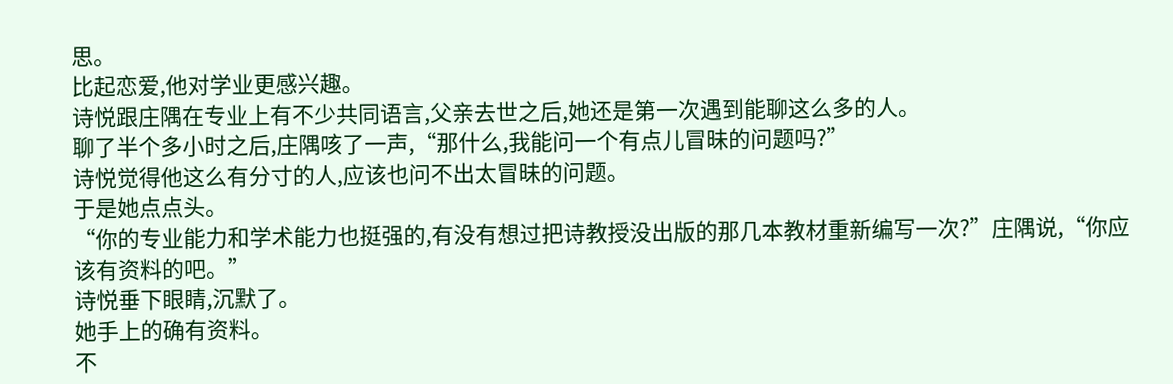思。
比起恋爱,他对学业更感兴趣。
诗悦跟庄隅在专业上有不少共同语言,父亲去世之后,她还是第一次遇到能聊这么多的人。
聊了半个多小时之后,庄隅咳了一声,“那什么,我能问一个有点儿冒昧的问题吗?”
诗悦觉得他这么有分寸的人,应该也问不出太冒昧的问题。
于是她点点头。
“你的专业能力和学术能力也挺强的,有没有想过把诗教授没出版的那几本教材重新编写一次?”庄隅说,“你应该有资料的吧。”
诗悦垂下眼睛,沉默了。
她手上的确有资料。
不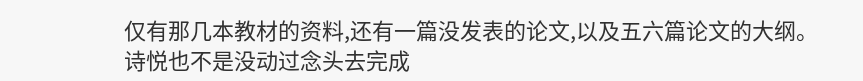仅有那几本教材的资料,还有一篇没发表的论文,以及五六篇论文的大纲。
诗悦也不是没动过念头去完成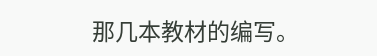那几本教材的编写。